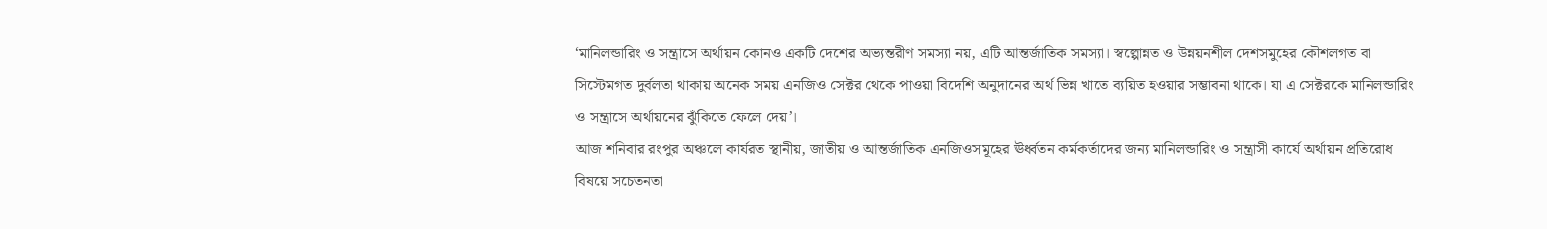‘মানিলন্ডারিং ও সন্ত্রাসে অর্থায়ন কোনও একটি দেশের অভ্যন্তরীণ সমস্যা নয়, এটি আন্তর্জাতিক সমস্যা। স্বল্পোন্নত ও উন্নয়নশীল দেশসমুহের কৌশলগত বা সিস্টেমগত দুর্বলতা থাকায় অনেক সময় এনজিও সেক্টর থেকে পাওয়া বিদেশি অনুদানের অর্থ ভিন্ন খাতে ব্যয়িত হওয়ার সম্ভাবনা থাকে। যা এ সেক্টরকে মানিলন্ডারিং ও সন্ত্রাসে অর্থায়নের ঝুঁকিতে ফেলে দেয়’।
আজ শনিবার রংপুর অঞ্চলে কার্যরত স্থানীয়, জাতীয় ও আন্তর্জাতিক এনজিওসমূহের ঊর্ধ্বতন কর্মকর্তাদের জন্য মানিলন্ডারিং ও সন্ত্রাসী কার্যে অর্থায়ন প্রতিরোধ বিষয়ে সচেতনতা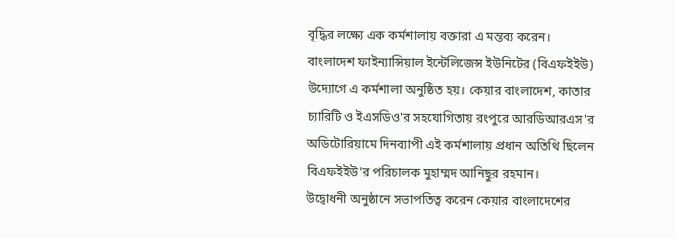বৃদ্ধির লক্ষ্যে এক কর্মশালায় বক্তারা এ মন্তব্য করেন।
বাংলাদেশ ফাইন্যান্সিয়াল ইন্টেলিজেন্স ইউনিটের (বিএফইইউ) উদ্যোগে এ কর্মশালা অনুষ্ঠিত হয়। কেয়ার বাংলাদেশ, কাতার চ্যারিটি ও ইএসডিও'র সহযোগিতায় রংপুরে আরডিআরএস'র অডিটোরিয়ামে দিনব্যাপী এই কর্মশালায় প্রধান অতিথি ছিলেন বিএফইইউ'র পরিচালক মুহাম্মদ আনিছুর রহমান।
উদ্বোধনী অনুষ্ঠানে সভাপতিত্ব করেন কেয়ার বাংলাদেশের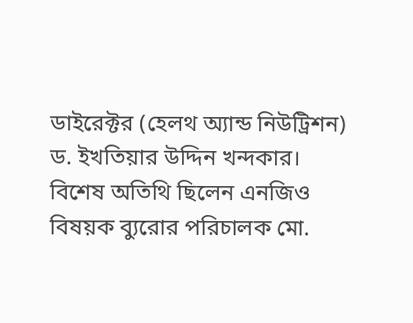ডাইরেক্টর (হেলথ অ্যান্ড নিউট্রিশন) ড. ইখতিয়ার উদ্দিন খন্দকার। বিশেষ অতিথি ছিলেন এনজিও বিষয়ক ব্যুরোর পরিচালক মো.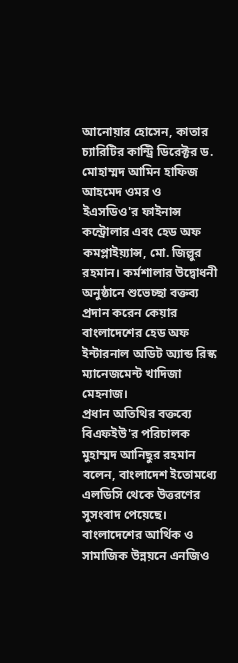আনোয়ার হোসেন, কাতার চ্যারিটির কান্ট্রি ডিরেক্টর ড. মোহাম্মদ আমিন হাফিজ আহমেদ ওমর ও ইএসডিও'র ফাইনান্স কন্ট্রোলার এবং হেড অফ কমপ্লাইয়্যান্স, মো. জিল্লুর রহমান। কর্মশালার উদ্বোধনী অনুষ্ঠানে শুভেচ্ছা বক্তব্য প্রদান করেন কেয়ার বাংলাদেশের হেড অফ ইন্টারনাল অডিট অ্যান্ড রিস্ক ম্যানেজমেন্ট খাদিজা মেহনাজ।
প্রধান অতিথির বক্তব্যে বিএফইউ'র পরিচালক মুহাম্মদ আনিছুর রহমান বলেন, বাংলাদেশ ইতোমধ্যে এলডিসি থেকে উত্তরণের সুসংবাদ পেয়েছে। বাংলাদেশের আর্থিক ও সামাজিক উন্নয়নে এনজিও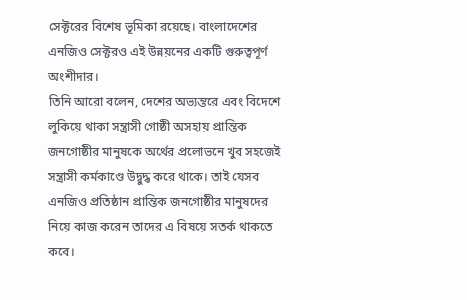সেক্টরের বিশেষ ভূমিকা রয়েছে। বাংলাদেশের এনজিও সেক্টরও এই উন্নয়নের একটি গুরুত্বপূর্ণ অংশীদার।
তিনি আরো বলেন, দেশের অভ্যন্তরে এবং বিদেশে লুকিয়ে থাকা সন্ত্রাসী গোষ্ঠী অসহায় প্রান্তিক জনগোষ্ঠীর মানুষকে অর্থের প্রলোভনে খুব সহজেই সন্ত্রাসী কর্মকাণ্ডে উদ্বুদ্ধ করে থাকে। তাই যেসব এনজিও প্রতিষ্ঠান প্রান্তিক জনগোষ্ঠীর মানুষদের নিয়ে কাজ করেন তাদের এ বিষয়ে সতর্ক থাকতে কবে।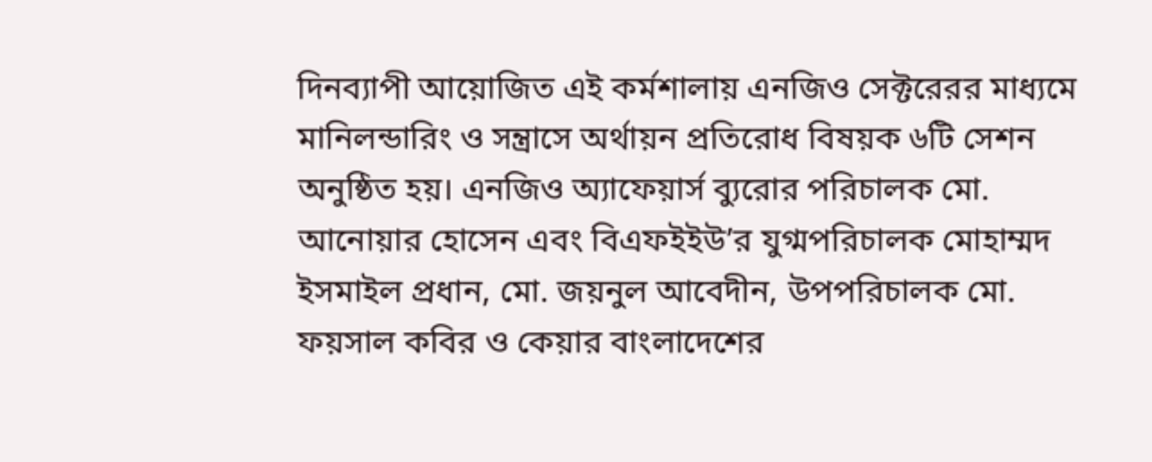দিনব্যাপী আয়োজিত এই কর্মশালায় এনজিও সেক্টরেরর মাধ্যমে মানিলন্ডারিং ও সন্ত্রাসে অর্থায়ন প্রতিরোধ বিষয়ক ৬টি সেশন অনুষ্ঠিত হয়। এনজিও অ্যাফেয়ার্স ব্যুরোর পরিচালক মো. আনোয়ার হোসেন এবং বিএফইইউ’র যুগ্মপরিচালক মোহাম্মদ ইসমাইল প্রধান, মো. জয়নুল আবেদীন, উপপরিচালক মো. ফয়সাল কবির ও কেয়ার বাংলাদেশের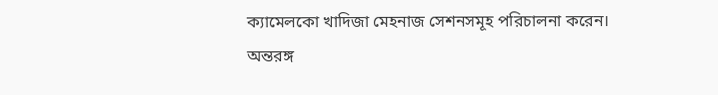ক্যামেলকো খাদিজা মেহনাজ সেশনসমূহ পরিচালনা করেন।
অন্তরঙ্গ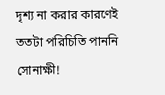দৃশ্য না করার কারণেই ততটা পরিচিতি পাননি সোনাক্ষী!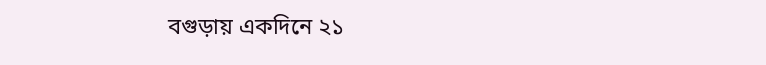বগুড়ায় একদিনে ২১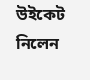উইকেট নিলেন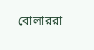বোলাররা